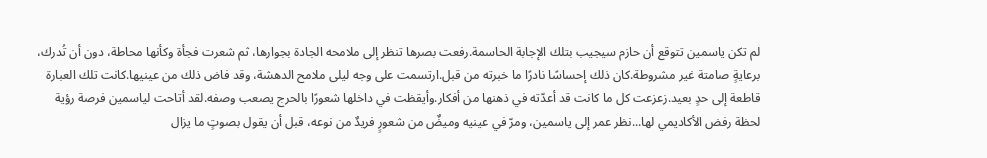لم تكن ياسمين تتوقع أن حازم سيجيب بتلك الإجابة الحاسمة.رفعت بصرها تنظر إلى ملامحه الجادة بجوارها، ثم شعرت فجأة وكأنها محاطة، دون أن تُدرك، برعايةٍ صامتة غير مشروطة.كان ذلك إحساسًا نادرًا ما خبرته من قبل.ارتسمت على وجه ليلى ملامح الدهشة، وقد فاض ذلك من عينيها.كانت تلك العبارة قاطعة إلى حدٍ بعيد.زعزعت كل ما كانت قد أعدّته في ذهنها من أفكار.وأيقظت في داخلها شعورًا بالحرج يصعب وصفه.لقد أتاحت لياسمين فرصة رؤية لحظة رفض الأكاديمي لها...نظر عمر إلى ياسمين، ومرّ في عينيه وميضٌ من شعورٍ فريدٌ من نوعه، قبل أن يقول بصوتٍ ما يزال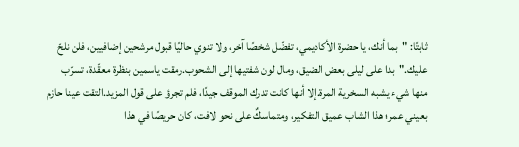ثابتًا: "بما أنك، يا حضرة الأكاديمي، تفضّل شخصًا آخر، ولا تنوي حاليًا قبول مرشحين إضافيين، فلن نلحّ عليك."بدا على ليلى بعض الضيق، ومال لون شفتيها إلى الشحوب.رمقت ياسمين بنظرة معقّدة، تسرّب منها شيء يشبه السخرية المرة.إلا أنها كانت تدرك الموقف جيدًا، فلم تجرؤ على قول المزيد.التقت عينا حازم بعيني عمر؛ هذا الشاب عميق التفكير، ومتماسكٌ على نحو لافت، كان حريصًا في هذا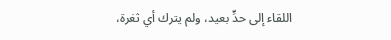اللقاء إلى حدٍّ بعيد، ولم يترك أي ثغرة،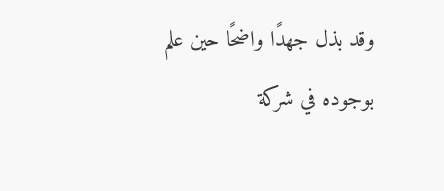وقد بذل جهدًا واضحًا حين علم بوجوده في شركة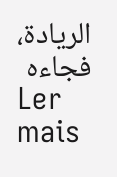الريادة، فجاءه
Ler mais